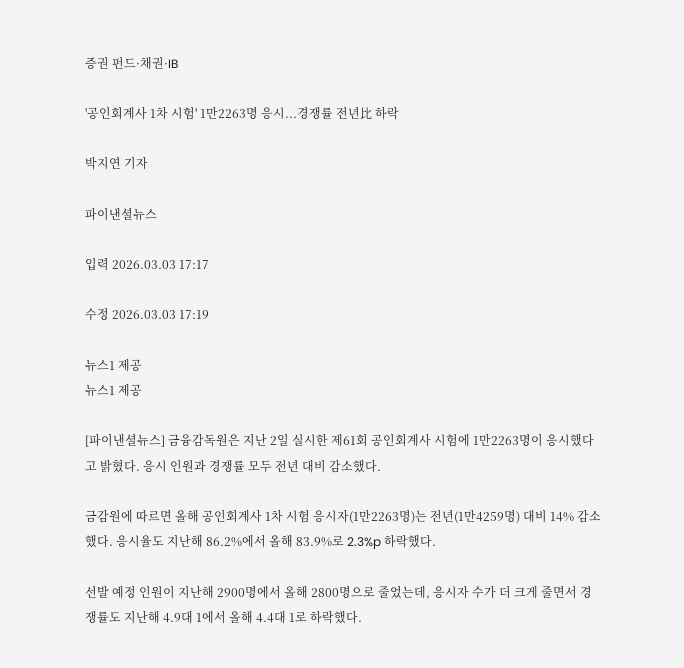증권 펀드·채권·IB

'공인회계사 1차 시험' 1만2263명 응시...경쟁률 전년比 하락

박지연 기자

파이낸셜뉴스

입력 2026.03.03 17:17

수정 2026.03.03 17:19

뉴스1 제공
뉴스1 제공

[파이낸셜뉴스] 금융감독원은 지난 2일 실시한 제61회 공인회계사 시험에 1만2263명이 응시했다고 밝혔다. 응시 인원과 경쟁률 모두 전년 대비 감소했다.

금감원에 따르면 올해 공인회계사 1차 시험 응시자(1만2263명)는 전년(1만4259명) 대비 14% 감소했다. 응시율도 지난해 86.2%에서 올해 83.9%로 2.3%p 하락했다.

선발 예정 인원이 지난해 2900명에서 올해 2800명으로 줄었는데, 응시자 수가 더 크게 줄면서 경쟁률도 지난해 4.9대 1에서 올해 4.4대 1로 하락했다.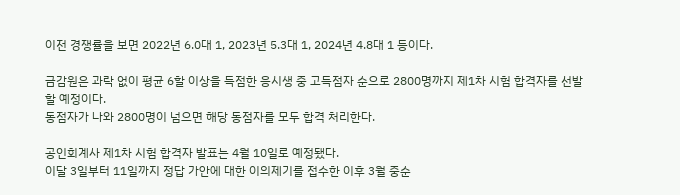이전 경쟁률을 보면 2022년 6.0대 1, 2023년 5.3대 1, 2024년 4.8대 1 등이다.

금감원은 과락 없이 평균 6할 이상을 득점한 응시생 중 고득점자 순으로 2800명까지 제1차 시험 합격자를 선발할 예정이다.
동점자가 나와 2800명이 넘으면 해당 동점자를 모두 합격 처리한다.

공인회계사 제1차 시험 합격자 발표는 4월 10일로 예정됐다.
이달 3일부터 11일까지 정답 가안에 대한 이의제기를 접수한 이후 3월 중순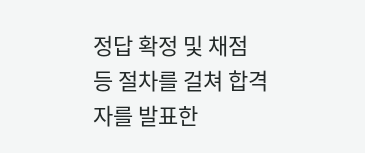정답 확정 및 채점 등 절차를 걸쳐 합격자를 발표한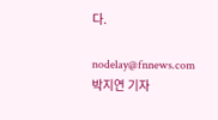다.

nodelay@fnnews.com 박지연 기자